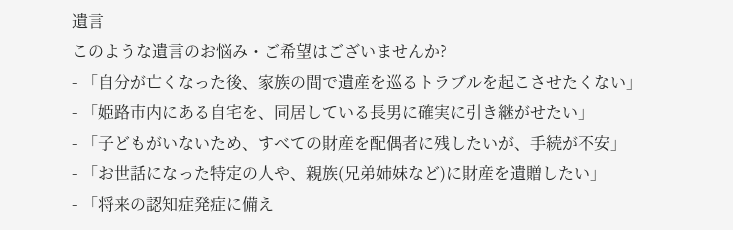遺言
このような遺言のお悩み・ご希望はございませんか?
- 「自分が亡くなった後、家族の間で遺産を巡るトラブルを起こさせたくない」
- 「姫路市内にある自宅を、同居している長男に確実に引き継がせたい」
- 「子どもがいないため、すべての財産を配偶者に残したいが、手続が不安」
- 「お世話になった特定の人や、親族(兄弟姉妹など)に財産を遺贈したい」
- 「将来の認知症発症に備え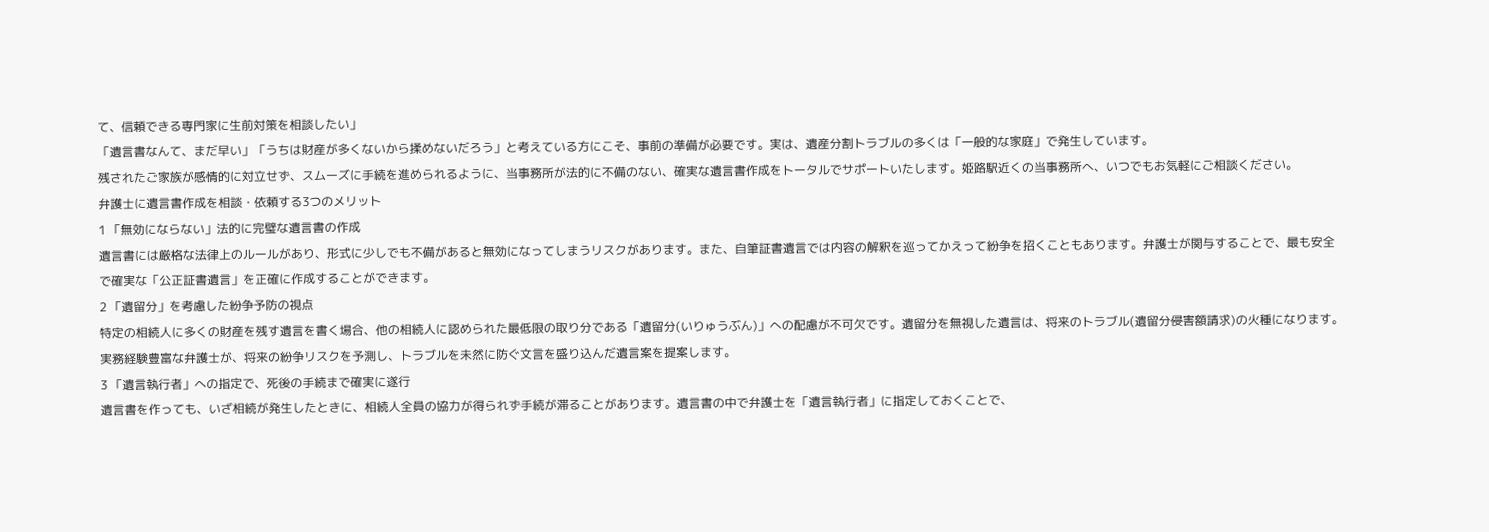て、信頼できる専門家に生前対策を相談したい」
「遺言書なんて、まだ早い」「うちは財産が多くないから揉めないだろう」と考えている方にこそ、事前の準備が必要です。実は、遺産分割トラブルの多くは「一般的な家庭」で発生しています。
残されたご家族が感情的に対立せず、スムーズに手続を進められるように、当事務所が法的に不備のない、確実な遺言書作成をトータルでサポートいたします。姫路駅近くの当事務所へ、いつでもお気軽にご相談ください。
弁護士に遺言書作成を相談・依頼する3つのメリット
1 「無効にならない」法的に完璧な遺言書の作成
遺言書には厳格な法律上のルールがあり、形式に少しでも不備があると無効になってしまうリスクがあります。また、自筆証書遺言では内容の解釈を巡ってかえって紛争を招くこともあります。弁護士が関与することで、最も安全で確実な「公正証書遺言」を正確に作成することができます。
2 「遺留分」を考慮した紛争予防の視点
特定の相続人に多くの財産を残す遺言を書く場合、他の相続人に認められた最低限の取り分である「遺留分(いりゅうぶん)」への配慮が不可欠です。遺留分を無視した遺言は、将来のトラブル(遺留分侵害額請求)の火種になります。実務経験豊富な弁護士が、将来の紛争リスクを予測し、トラブルを未然に防ぐ文言を盛り込んだ遺言案を提案します。
3 「遺言執行者」への指定で、死後の手続まで確実に遂行
遺言書を作っても、いざ相続が発生したときに、相続人全員の協力が得られず手続が滞ることがあります。遺言書の中で弁護士を「遺言執行者」に指定しておくことで、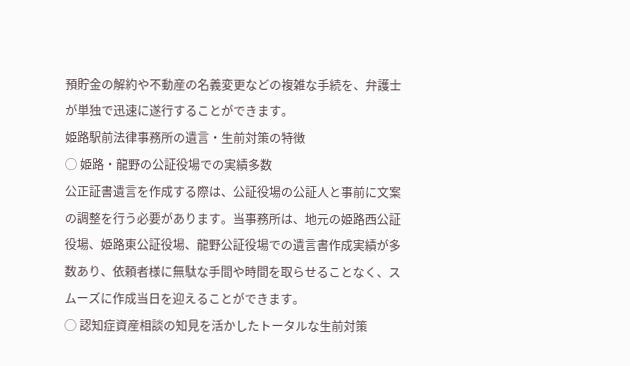預貯金の解約や不動産の名義変更などの複雑な手続を、弁護士が単独で迅速に遂行することができます。
姫路駅前法律事務所の遺言・生前対策の特徴
◯ 姫路・龍野の公証役場での実績多数
公正証書遺言を作成する際は、公証役場の公証人と事前に文案の調整を行う必要があります。当事務所は、地元の姫路西公証役場、姫路東公証役場、龍野公証役場での遺言書作成実績が多数あり、依頼者様に無駄な手間や時間を取らせることなく、スムーズに作成当日を迎えることができます。
◯ 認知症資産相談の知見を活かしたトータルな生前対策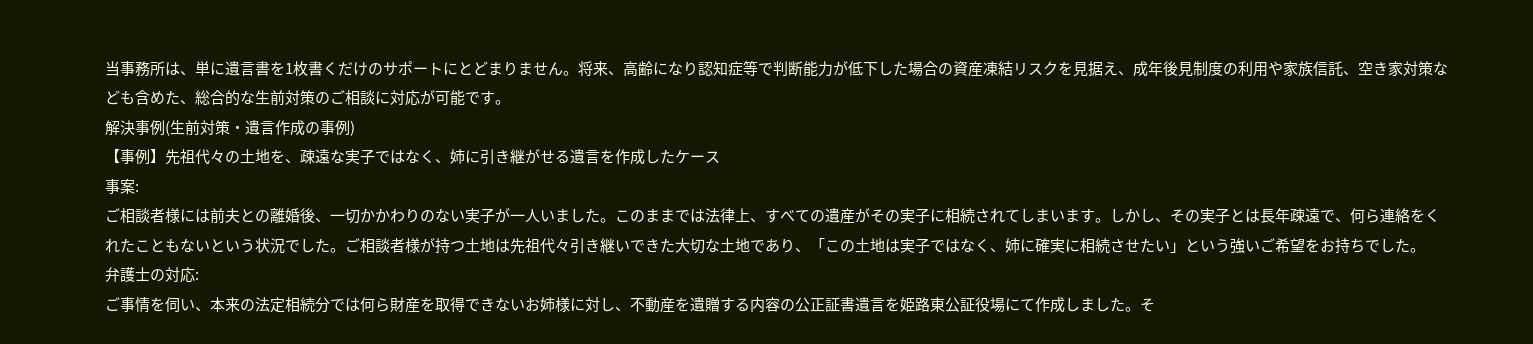当事務所は、単に遺言書を1枚書くだけのサポートにとどまりません。将来、高齢になり認知症等で判断能力が低下した場合の資産凍結リスクを見据え、成年後見制度の利用や家族信託、空き家対策なども含めた、総合的な生前対策のご相談に対応が可能です。
解決事例(生前対策・遺言作成の事例)
【事例】先祖代々の土地を、疎遠な実子ではなく、姉に引き継がせる遺言を作成したケース
事案:
ご相談者様には前夫との離婚後、一切かかわりのない実子が一人いました。このままでは法律上、すべての遺産がその実子に相続されてしまいます。しかし、その実子とは長年疎遠で、何ら連絡をくれたこともないという状況でした。ご相談者様が持つ土地は先祖代々引き継いできた大切な土地であり、「この土地は実子ではなく、姉に確実に相続させたい」という強いご希望をお持ちでした。
弁護士の対応:
ご事情を伺い、本来の法定相続分では何ら財産を取得できないお姉様に対し、不動産を遺贈する内容の公正証書遺言を姫路東公証役場にて作成しました。そ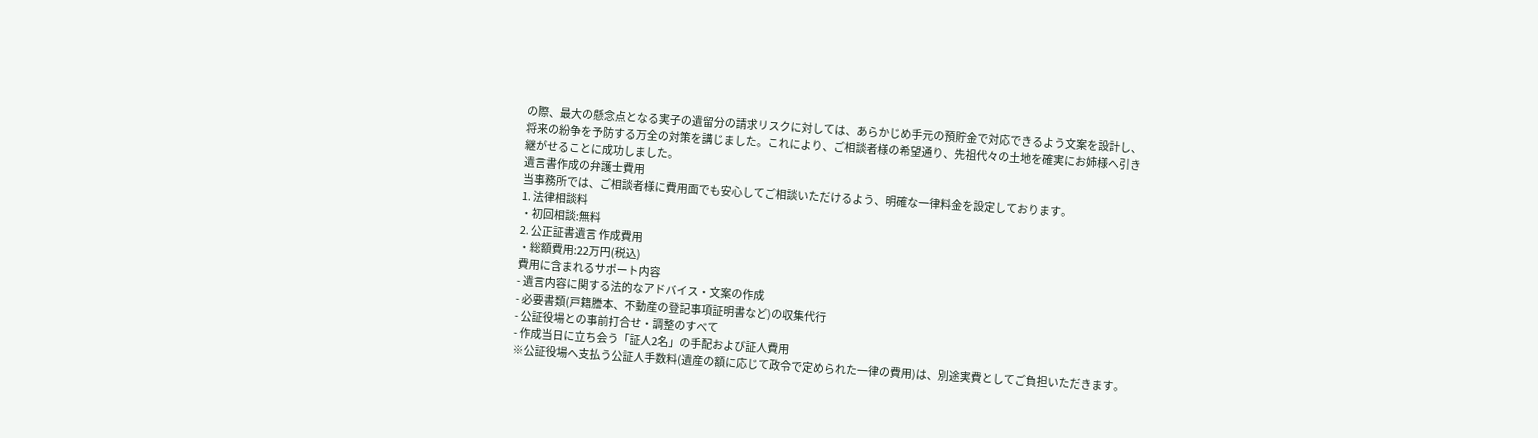の際、最大の懸念点となる実子の遺留分の請求リスクに対しては、あらかじめ手元の預貯金で対応できるよう文案を設計し、将来の紛争を予防する万全の対策を講じました。これにより、ご相談者様の希望通り、先祖代々の土地を確実にお姉様へ引き継がせることに成功しました。
遺言書作成の弁護士費用
当事務所では、ご相談者様に費用面でも安心してご相談いただけるよう、明確な一律料金を設定しております。
1. 法律相談料
・初回相談:無料
2. 公正証書遺言 作成費用
・総額費用:22万円(税込)
費用に含まれるサポート内容
- 遺言内容に関する法的なアドバイス・文案の作成
- 必要書類(戸籍謄本、不動産の登記事項証明書など)の収集代行
- 公証役場との事前打合せ・調整のすべて
- 作成当日に立ち会う「証人2名」の手配および証人費用
※公証役場へ支払う公証人手数料(遺産の額に応じて政令で定められた一律の費用)は、別途実費としてご負担いただきます。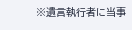※遺言執行者に当事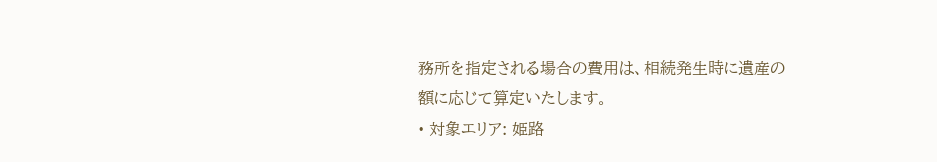務所を指定される場合の費用は、相続発生時に遺産の額に応じて算定いたします。
• 対象エリア: 姫路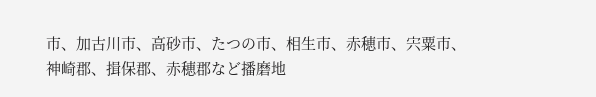市、加古川市、高砂市、たつの市、相生市、赤穂市、宍粟市、神崎郡、揖保郡、赤穂郡など播磨地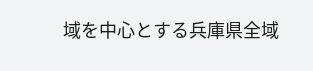域を中心とする兵庫県全域